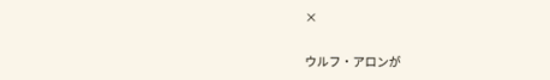×

ウルフ・アロンが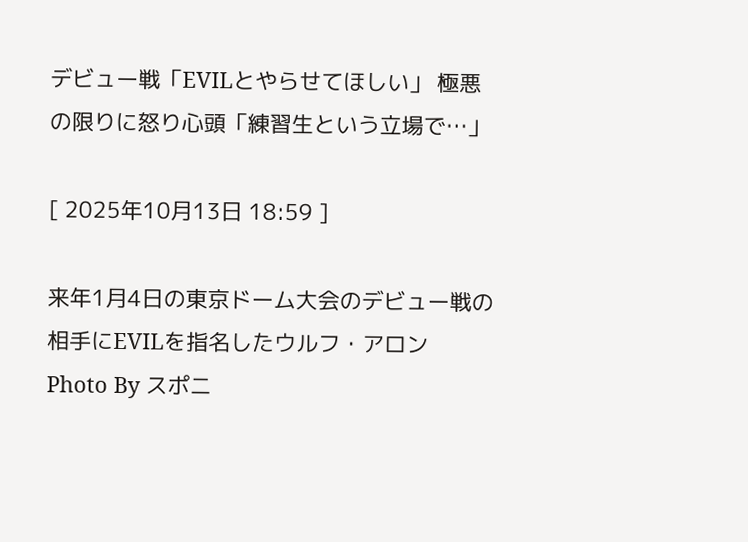デビュー戦「EVILとやらせてほしい」 極悪の限りに怒り心頭「練習生という立場で…」

[ 2025年10月13日 18:59 ]

来年1月4日の東京ドーム大会のデビュー戦の相手にEVILを指名したウルフ・アロン
Photo By スポニ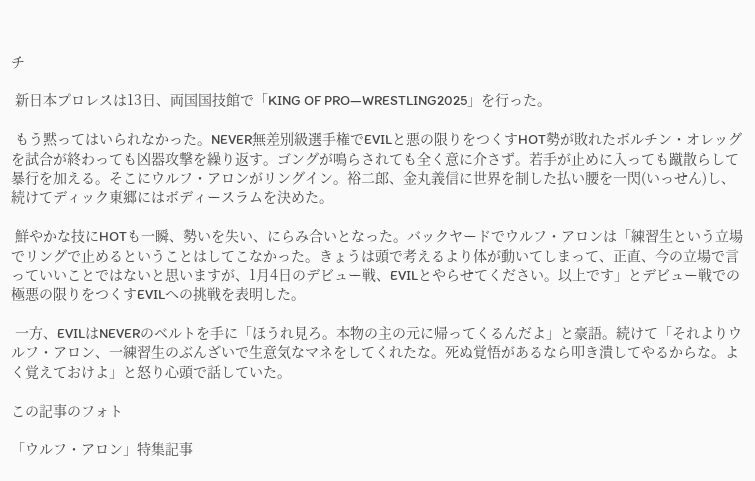チ

 新日本プロレスは13日、両国国技館で「KING OF PRO―WRESTLING2025」を行った。

 もう黙ってはいられなかった。NEVER無差別級選手権でEVILと悪の限りをつくすHOT勢が敗れたボルチン・オレッグを試合が終わっても凶器攻撃を繰り返す。ゴングが鳴らされても全く意に介さず。若手が止めに入っても蹴散らして暴行を加える。そこにウルフ・アロンがリングイン。裕二郎、金丸義信に世界を制した払い腰を一閃(いっせん)し、続けてディック東郷にはボディースラムを決めた。

 鮮やかな技にHOTも一瞬、勢いを失い、にらみ合いとなった。バックヤードでウルフ・アロンは「練習生という立場でリングで止めるということはしてこなかった。きょうは頭で考えるより体が動いてしまって、正直、今の立場で言っていいことではないと思いますが、1月4日のデビュー戦、EVILとやらせてください。以上です」とデビュー戦での極悪の限りをつくすEVILへの挑戦を表明した。

 一方、EVILはNEVERのベルトを手に「ほうれ見ろ。本物の主の元に帰ってくるんだよ」と豪語。続けて「それよりウルフ・アロン、一練習生のぶんざいで生意気なマネをしてくれたな。死ぬ覚悟があるなら叩き潰してやるからな。よく覚えておけよ」と怒り心頭で話していた。

この記事のフォト

「ウルフ・アロン」特集記事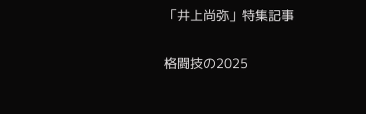「井上尚弥」特集記事

格闘技の2025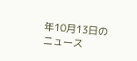年10月13日のニュース